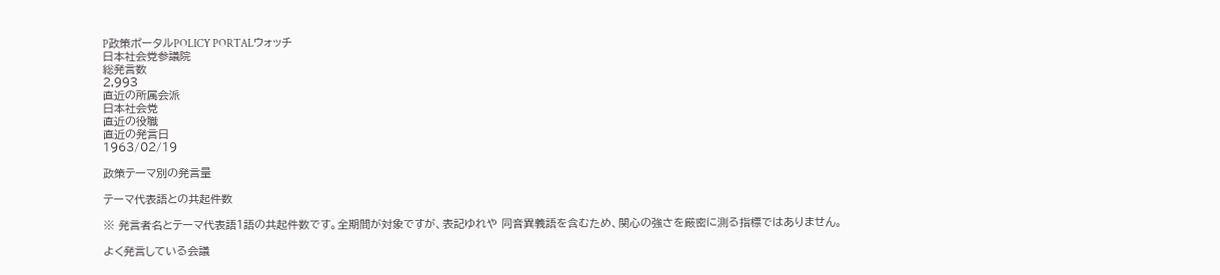P政策ポータルPOLICY PORTALウォッチ
日本社会党参議院
総発言数
2,993
直近の所属会派
日本社会党
直近の役職
直近の発言日
1963/02/19

政策テーマ別の発言量

テーマ代表語との共起件数

※ 発言者名とテーマ代表語1語の共起件数です。全期間が対象ですが、表記ゆれや 同音異義語を含むため、関心の強さを厳密に測る指標ではありません。

よく発言している会議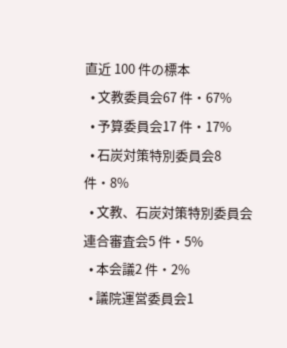直近 100 件の標本
  • 文教委員会67 件・67%
  • 予算委員会17 件・17%
  • 石炭対策特別委員会8 件・8%
  • 文教、石炭対策特別委員会連合審査会5 件・5%
  • 本会議2 件・2%
  • 議院運営委員会1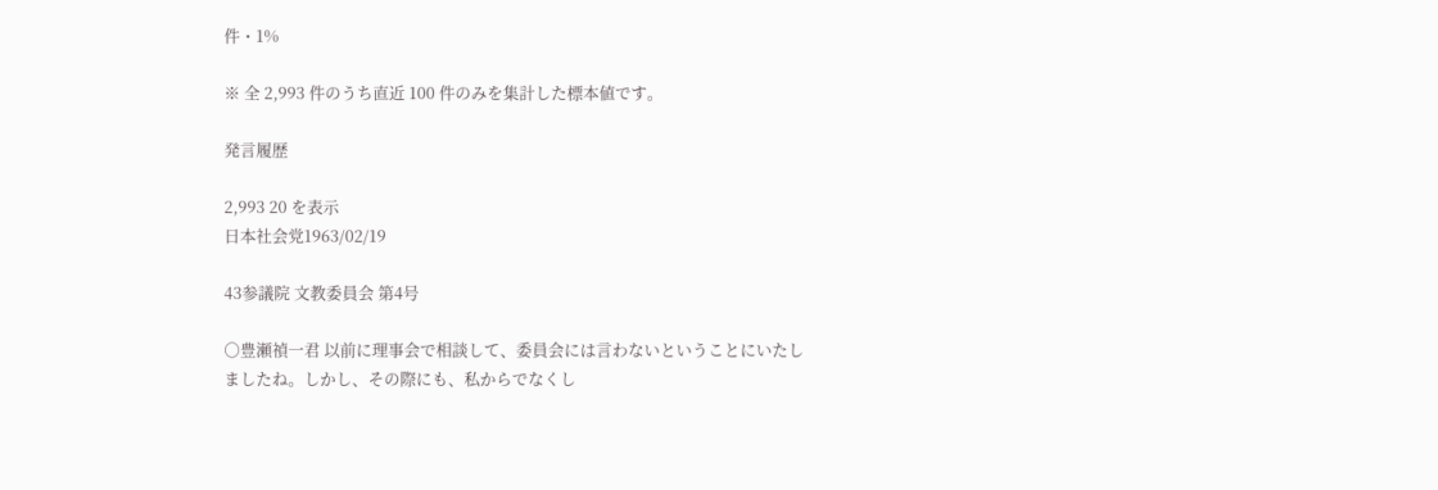件・1%

※ 全 2,993 件のうち直近 100 件のみを集計した標本値です。

発言履歴

2,993 20 を表示
日本社会党1963/02/19

43参議院 文教委員会 第4号

○豊瀬禎一君 以前に理事会で相談して、委員会には言わないということにいたしましたね。しかし、その際にも、私からでなくし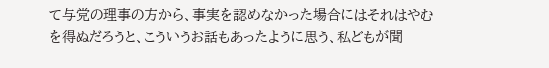て与党の理事の方から、事実を認めなかった場合にはそれはやむを得ぬだろうと、こういうお話もあったように思う、私どもが聞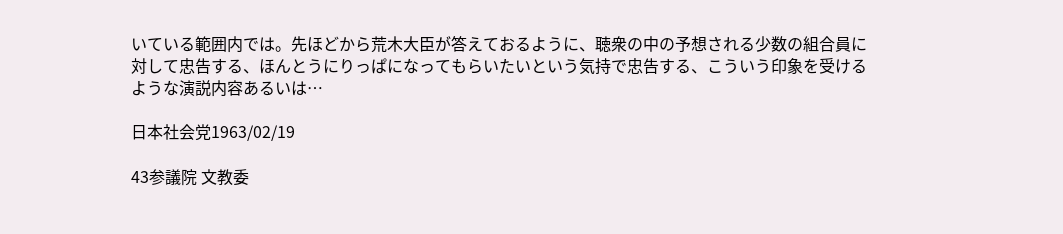いている範囲内では。先ほどから荒木大臣が答えておるように、聴衆の中の予想される少数の組合員に対して忠告する、ほんとうにりっぱになってもらいたいという気持で忠告する、こういう印象を受けるような演説内容あるいは…

日本社会党1963/02/19

43参議院 文教委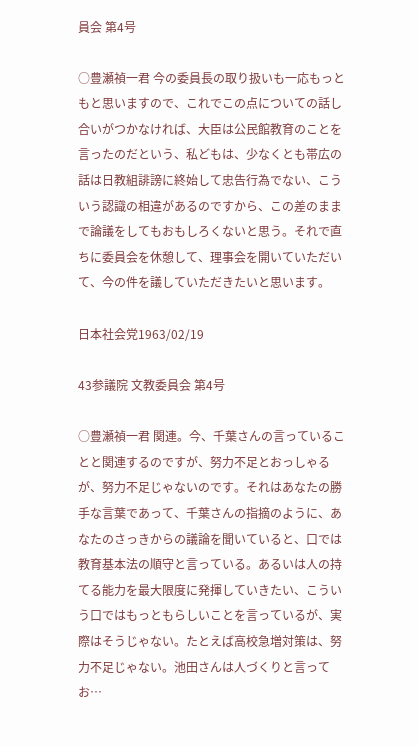員会 第4号

○豊瀬禎一君 今の委員長の取り扱いも一応もっともと思いますので、これでこの点についての話し合いがつかなければ、大臣は公民館教育のことを言ったのだという、私どもは、少なくとも帯広の話は日教組誹謗に終始して忠告行為でない、こういう認識の相違があるのですから、この差のままで論議をしてもおもしろくないと思う。それで直ちに委員会を休憩して、理事会を開いていただいて、今の件を議していただきたいと思います。

日本社会党1963/02/19

43参議院 文教委員会 第4号

○豊瀬禎一君 関連。今、千葉さんの言っていることと関連するのですが、努力不足とおっしゃるが、努力不足じゃないのです。それはあなたの勝手な言葉であって、千葉さんの指摘のように、あなたのさっきからの議論を聞いていると、口では教育基本法の順守と言っている。あるいは人の持てる能力を最大限度に発揮していきたい、こういう口ではもっともらしいことを言っているが、実際はそうじゃない。たとえば高校急増対策は、努力不足じゃない。池田さんは人づくりと言ってお…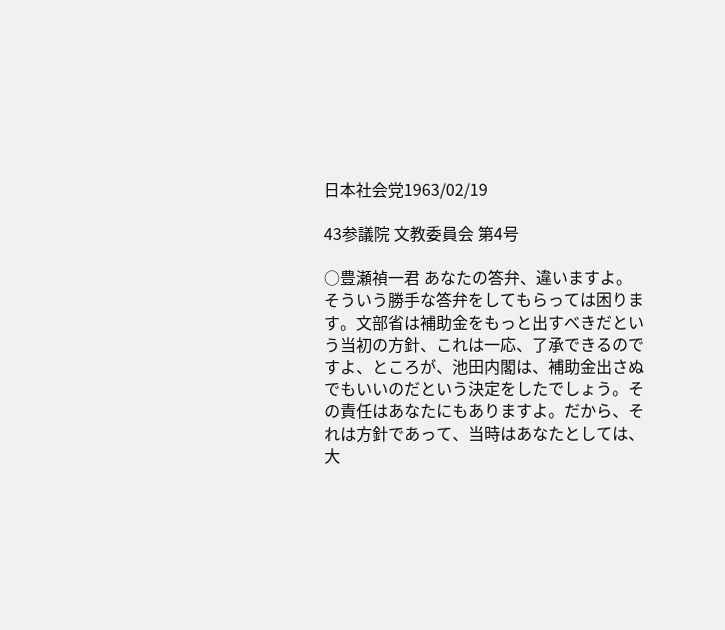日本社会党1963/02/19

43参議院 文教委員会 第4号

○豊瀬禎一君 あなたの答弁、違いますよ。そういう勝手な答弁をしてもらっては困ります。文部省は補助金をもっと出すべきだという当初の方針、これは一応、了承できるのですよ、ところが、池田内閣は、補助金出さぬでもいいのだという決定をしたでしょう。その責任はあなたにもありますよ。だから、それは方針であって、当時はあなたとしては、大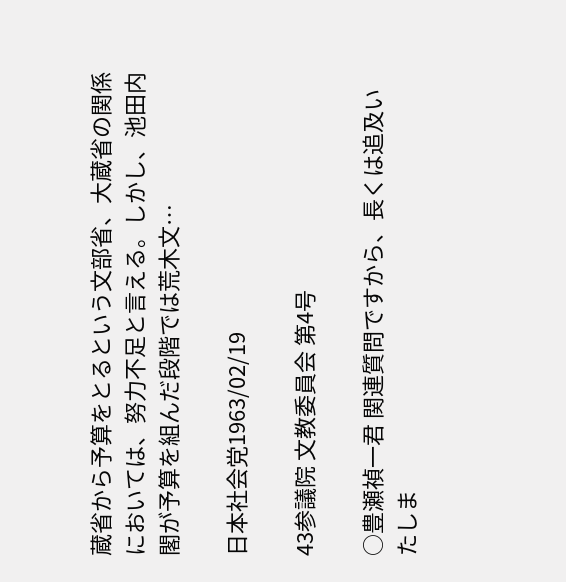蔵省から予算をとるという文部省、大蔵省の関係においては、努力不足と言える。しかし、池田内閣が予算を組んだ段階では荒木文…

日本社会党1963/02/19

43参議院 文教委員会 第4号

○豊瀬禎一君 関連質問ですから、長くは追及いたしま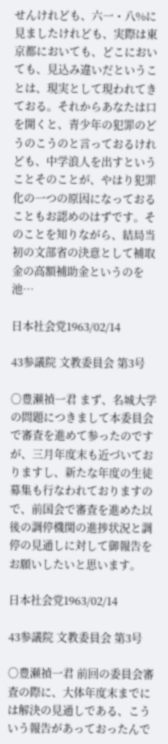せんけれども、六一・八%に見ましたけれども、実際は東京都においても、どこにおいても、見込み違いだということは、現実として現われてきておる。それからあなたは口を開くと、青少年の犯罪のどうのこうのと言っておるけれども、中学浪人を出すということそのことが、やはり犯罪化の一つの原因になっておることもお認めのはずです。そのことを知りながら、結局当初の文部省の決意として補取金の高額補助金というのを池…

日本社会党1963/02/14

43参議院 文教委員会 第3号

○豊瀬禎一君 まず、名城大学の問題につきまして本委員会で審査を進めて参ったのですが、三月年度末も近づいておりますし、新たな年度の生徒募集も行なわれておりますので、前国会で審査を進めた以後の調停機関の進捗状況と調停の見通しに対して御報告をお願いしたいと思います。

日本社会党1963/02/14

43参議院 文教委員会 第3号

○豊瀬禎一君 前回の委員会審査の際に、大体年度末までには解決の見通しである、こういう報告があっておったんで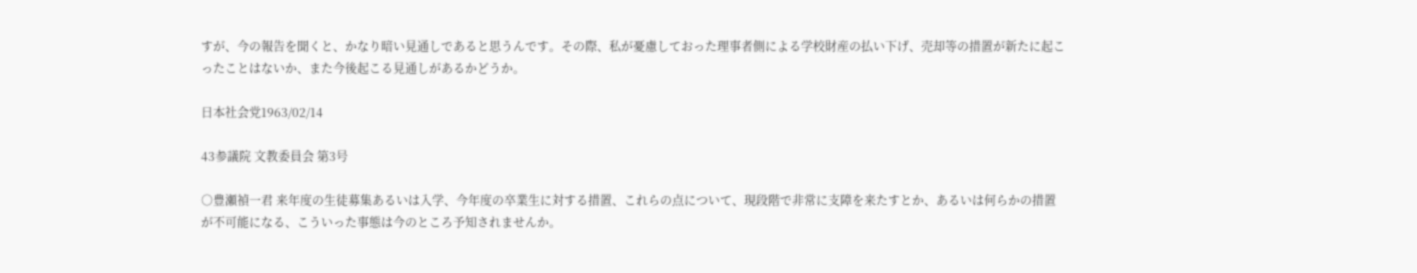すが、今の報告を聞くと、かなり暗い見通しであると思うんです。その際、私が憂慮しておった理事者側による学校財産の払い下げ、売却等の措置が新たに起こったことはないか、また今後起こる見通しがあるかどうか。

日本社会党1963/02/14

43参議院 文教委員会 第3号

○豊瀬禎一君 来年度の生徒募集あるいは入学、今年度の卒業生に対する措置、これらの点について、現段階で非常に支障を来たすとか、あるいは何らかの措置が不可能になる、こういった事態は今のところ予知されませんか。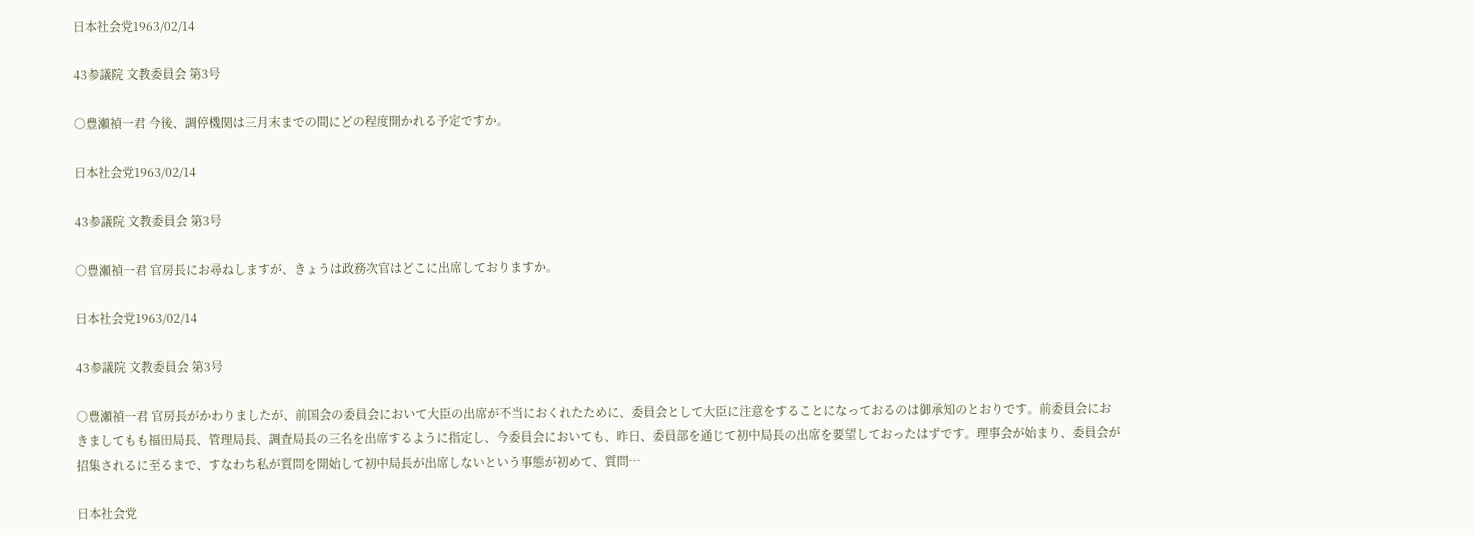日本社会党1963/02/14

43参議院 文教委員会 第3号

○豊瀬禎一君 今後、調停機関は三月末までの間にどの程度開かれる予定ですか。

日本社会党1963/02/14

43参議院 文教委員会 第3号

○豊瀬禎一君 官房長にお尋ねしますが、きょうは政務次官はどこに出席しておりますか。

日本社会党1963/02/14

43参議院 文教委員会 第3号

○豊瀬禎一君 官房長がかわりましたが、前国会の委員会において大臣の出席が不当におくれたために、委員会として大臣に注意をすることになっておるのは御承知のとおりです。前委員会におきましてもも福田局長、管理局長、調査局長の三名を出席するように指定し、今委員会においても、昨日、委員部を通じて初中局長の出席を要望しておったはずです。理事会が始まり、委員会が招集されるに至るまで、すなわち私が質問を開始して初中局長が出席しないという事態が初めて、質問…

日本社会党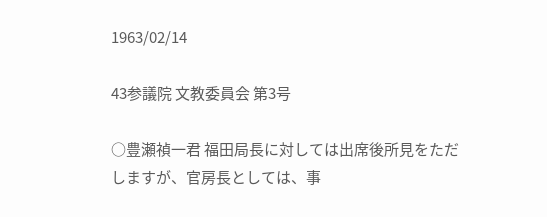1963/02/14

43参議院 文教委員会 第3号

○豊瀬禎一君 福田局長に対しては出席後所見をただしますが、官房長としては、事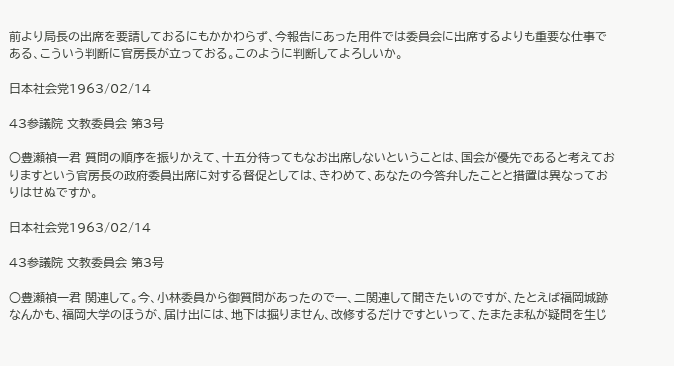前より局長の出席を要請しておるにもかかわらず、今報告にあった用件では委員会に出席するよりも重要な仕事である、こういう判断に官房長が立っておる。このように判断してよろしいか。

日本社会党1963/02/14

43参議院 文教委員会 第3号

○豊瀬禎一君 質問の順序を振りかえて、十五分待ってもなお出席しないということは、国会が優先であると考えておりますという官房長の政府委員出席に対する督促としては、きわめて、あなたの今答弁したことと措置は異なっておりはせぬですか。

日本社会党1963/02/14

43参議院 文教委員会 第3号

○豊瀬禎一君 関連して。今、小林委員から御質問があったので一、二関連して聞きたいのですが、たとえば福岡城跡なんかも、福岡大学のほうが、届け出には、地下は掘りません、改修するだけですといって、たまたま私が疑問を生じ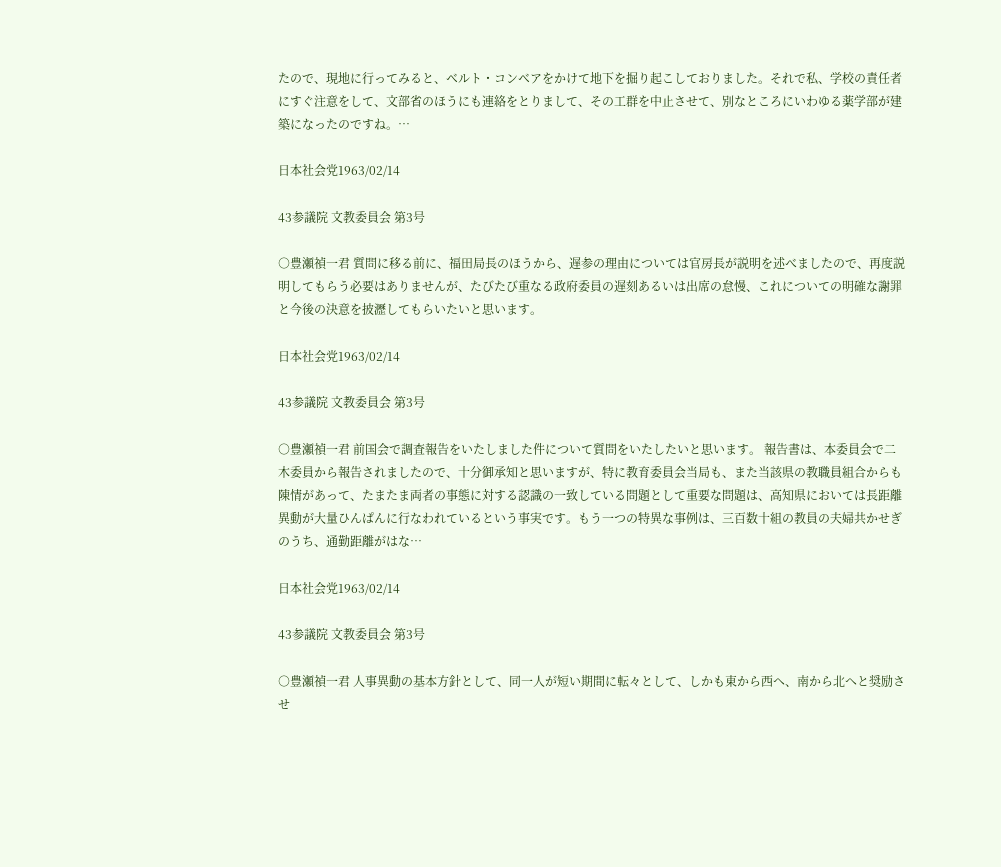たので、現地に行ってみると、ベルト・コンベアをかけて地下を掘り起こしておりました。それで私、学校の責任者にすぐ注意をして、文部省のほうにも連絡をとりまして、その工群を中止させて、別なところにいわゆる薬学部が建築になったのですね。…

日本社会党1963/02/14

43参議院 文教委員会 第3号

○豊瀬禎一君 質問に移る前に、福田局長のほうから、遅参の理由については官房長が説明を述べましたので、再度説明してもらう必要はありませんが、たびたび重なる政府委員の遅刻あるいは出席の怠慢、これについての明確な謝罪と今後の決意を披瀝してもらいたいと思います。

日本社会党1963/02/14

43参議院 文教委員会 第3号

○豊瀬禎一君 前国会で調査報告をいたしました件について質問をいたしたいと思います。 報告書は、本委員会で二木委員から報告されましたので、十分御承知と思いますが、特に教育委員会当局も、また当該県の教職員組合からも陳情があって、たまたま両者の事態に対する認識の一致している問題として重要な問題は、高知県においては長距離異動が大量ひんぱんに行なわれているという事実です。もう一つの特異な事例は、三百数十組の教員の夫婦共かせぎのうち、通勤距離がはな…

日本社会党1963/02/14

43参議院 文教委員会 第3号

○豊瀬禎一君 人事異動の基本方針として、同一人が短い期間に転々として、しかも東から西へ、南から北へと奨励させ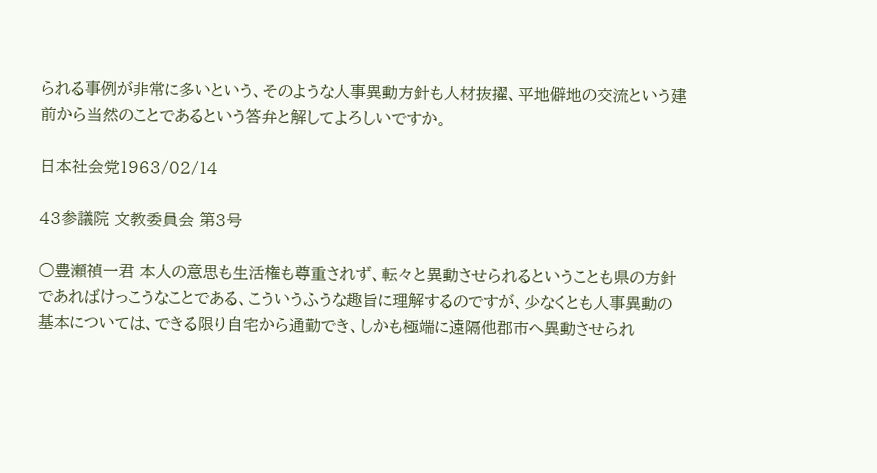られる事例が非常に多いという、そのような人事異動方針も人材抜擢、平地僻地の交流という建前から当然のことであるという答弁と解してよろしいですか。

日本社会党1963/02/14

43参議院 文教委員会 第3号

○豊瀬禎一君 本人の意思も生活権も尊重されず、転々と異動させられるということも県の方針であればけっこうなことである、こういうふうな趣旨に理解するのですが、少なくとも人事異動の基本については、できる限り自宅から通勤でき、しかも極端に遠隔他郡市へ異動させられ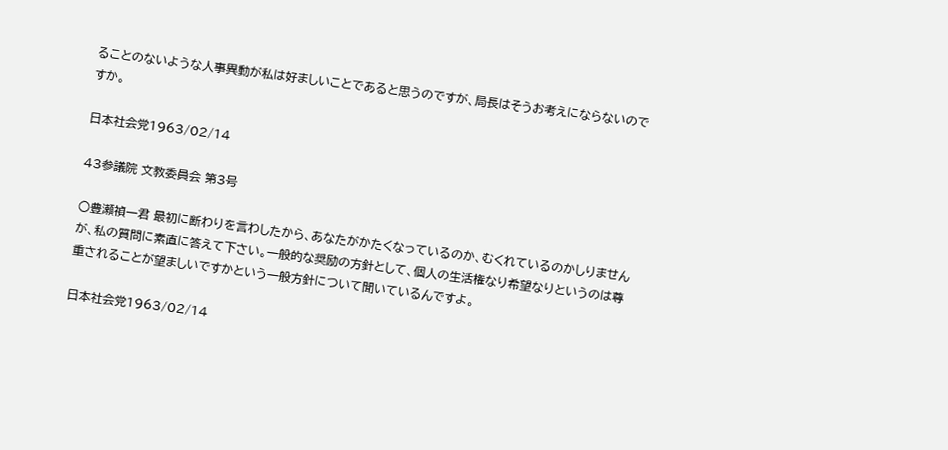ることのないような人事異動が私は好ましいことであると思うのですが、局長はそうお考えにならないのですか。

日本社会党1963/02/14

43参議院 文教委員会 第3号

○豊瀬禎一君 最初に断わりを言わしたから、あなたがかたくなっているのか、むくれているのかしりませんが、私の質問に素直に答えて下さい。一般的な奨励の方針として、個人の生活権なり希望なりというのは尊重されることが望ましいですかという一般方針について聞いているんですよ。

日本社会党1963/02/14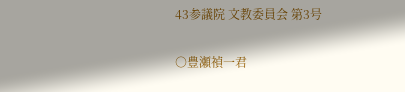43参議院 文教委員会 第3号

○豊瀬禎一君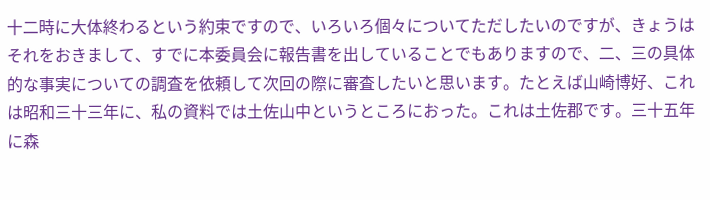十二時に大体終わるという約束ですので、いろいろ個々についてただしたいのですが、きょうはそれをおきまして、すでに本委員会に報告書を出していることでもありますので、二、三の具体的な事実についての調査を依頼して次回の際に審査したいと思います。たとえば山崎博好、これは昭和三十三年に、私の資料では土佐山中というところにおった。これは土佐郡です。三十五年に森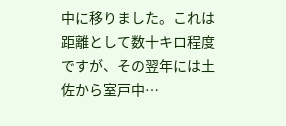中に移りました。これは距離として数十キロ程度ですが、その翌年には土佐から室戸中…